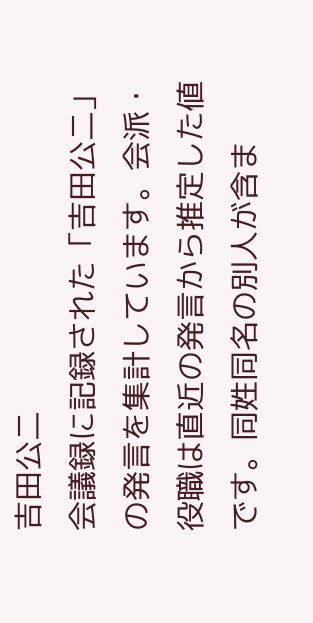吉田公二
会議録に記録された「吉田公二」の発言を集計しています。会派・役職は直近の発言から推定した値です。同姓同名の別人が含ま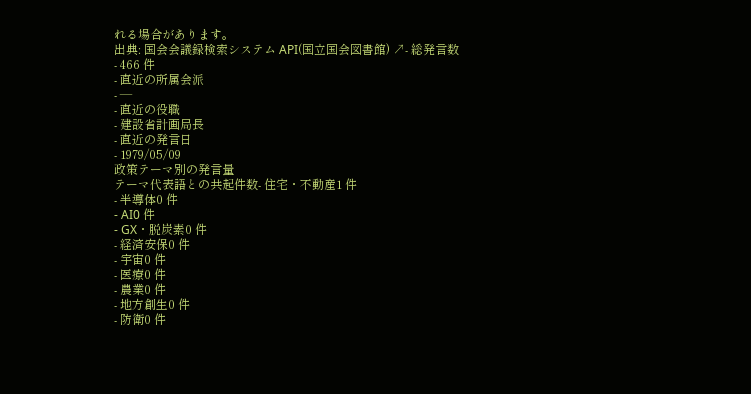れる場合があります。
出典: 国会会議録検索システム API(国立国会図書館) ↗- 総発言数
- 466 件
- 直近の所属会派
- —
- 直近の役職
- 建設省計画局長
- 直近の発言日
- 1979/05/09
政策テーマ別の発言量
テーマ代表語との共起件数- 住宅・不動産1 件
- 半導体0 件
- AI0 件
- GX・脱炭素0 件
- 経済安保0 件
- 宇宙0 件
- 医療0 件
- 農業0 件
- 地方創生0 件
- 防衛0 件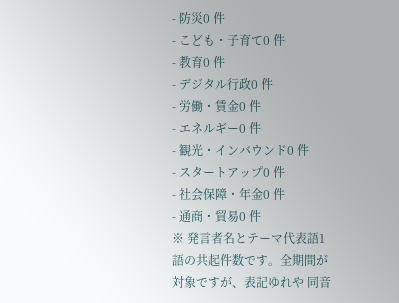- 防災0 件
- こども・子育て0 件
- 教育0 件
- デジタル行政0 件
- 労働・賃金0 件
- エネルギー0 件
- 観光・インバウンド0 件
- スタートアップ0 件
- 社会保障・年金0 件
- 通商・貿易0 件
※ 発言者名とテーマ代表語1語の共起件数です。全期間が対象ですが、表記ゆれや 同音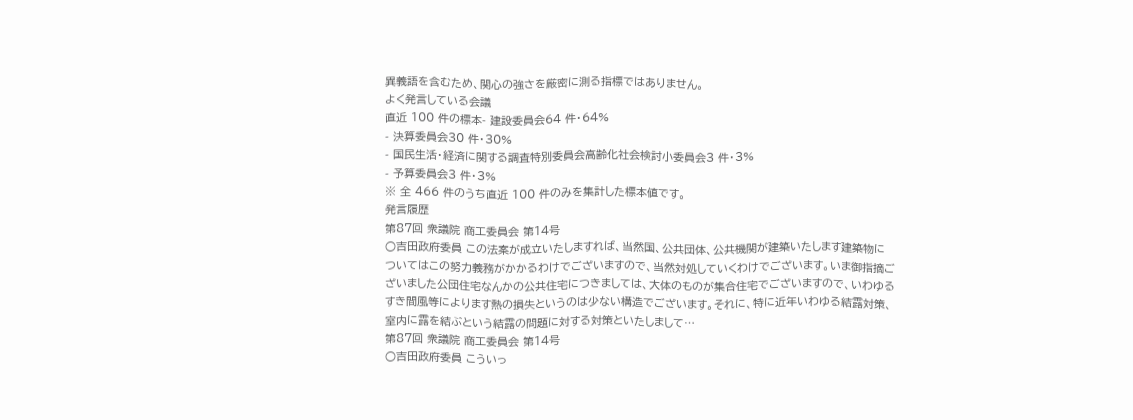異義語を含むため、関心の強さを厳密に測る指標ではありません。
よく発言している会議
直近 100 件の標本- 建設委員会64 件・64%
- 決算委員会30 件・30%
- 国民生活・経済に関する調査特別委員会高齢化社会検討小委員会3 件・3%
- 予算委員会3 件・3%
※ 全 466 件のうち直近 100 件のみを集計した標本値です。
発言履歴
第87回 衆議院 商工委員会 第14号
○吉田政府委員 この法案が成立いたしますれば、当然国、公共団体、公共機関が建築いたします建築物についてはこの努力義務がかかるわけでございますので、当然対処していくわけでございます。いま御指摘ございました公団住宅なんかの公共住宅につきましては、大体のものが集合住宅でございますので、いわゆるすき間風等によります熱の損失というのは少ない構造でございます。それに、特に近年いわゆる結露対策、室内に露を結ぶという結露の問題に対する対策といたしまして…
第87回 衆議院 商工委員会 第14号
○吉田政府委員 こういっ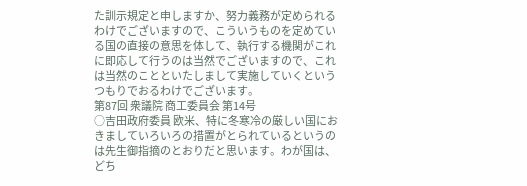た訓示規定と申しますか、努力義務が定められるわけでございますので、こういうものを定めている国の直接の意思を体して、執行する機関がこれに即応して行うのは当然でございますので、これは当然のことといたしまして実施していくというつもりでおるわけでございます。
第87回 衆議院 商工委員会 第14号
○吉田政府委員 欧米、特に冬寒冷の厳しい国におきましていろいろの措置がとられているというのは先生御指摘のとおりだと思います。わが国は、どち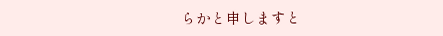らかと申しますと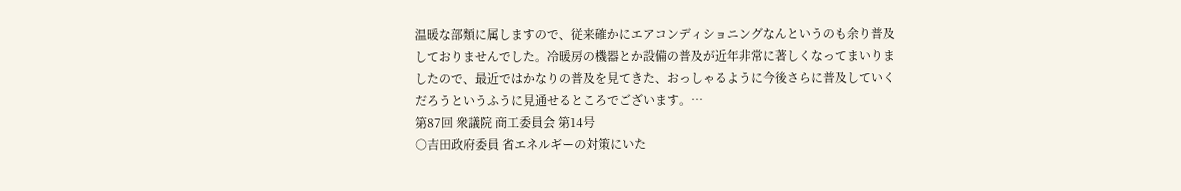温暖な部類に属しますので、従来確かにエアコンディショニングなんというのも余り普及しておりませんでした。冷暖房の機器とか設備の普及が近年非常に著しくなってまいりましたので、最近ではかなりの普及を見てきた、おっしゃるように今後さらに普及していくだろうというふうに見通せるところでございます。…
第87回 衆議院 商工委員会 第14号
○吉田政府委員 省エネルギーの対策にいた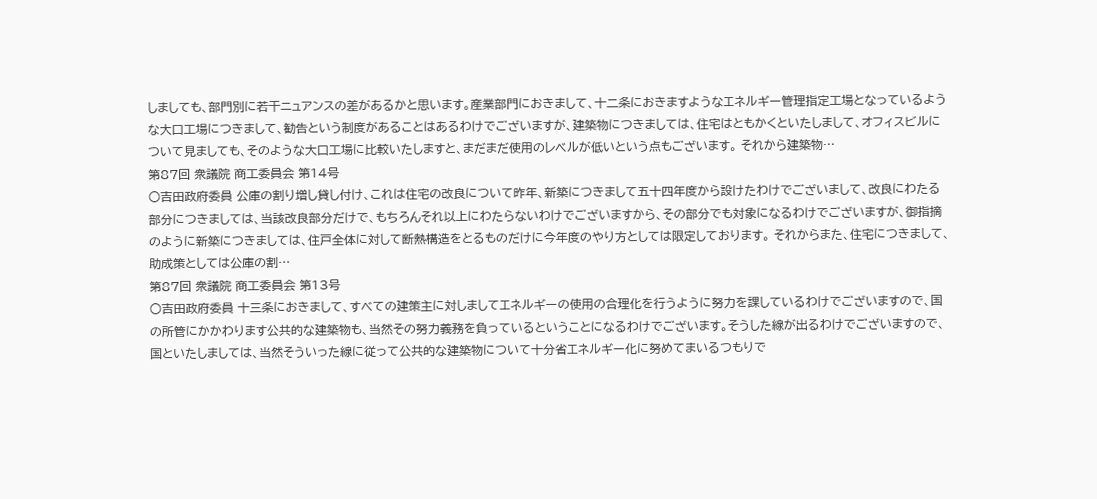しましても、部門別に若干ニュアンスの差があるかと思います。産業部門におきまして、十二条におきますようなエネルギー管理指定工場となっているような大口工場につきまして、勧告という制度があることはあるわけでございますが、建築物につきましては、住宅はともかくといたしまして、オフィスビルについて見ましても、そのような大口工場に比較いたしますと、まだまだ使用のレベルが低いという点もございます。 それから建築物…
第87回 衆議院 商工委員会 第14号
○吉田政府委員 公庫の割り増し貸し付け、これは住宅の改良について昨年、新築につきまして五十四年度から設けたわけでございまして、改良にわたる部分につきましては、当該改良部分だけで、もちろんそれ以上にわたらないわけでございますから、その部分でも対象になるわけでございますが、御指摘のように新築につきましては、住戸全体に対して断熱構造をとるものだけに今年度のやり方としては限定しております。 それからまた、住宅につきまして、助成策としては公庫の割…
第87回 衆議院 商工委員会 第13号
○吉田政府委員 十三条におきまして、すべての建策主に対しましてエネルギーの使用の合理化を行うように努力を課しているわけでございますので、国の所管にかかわります公共的な建築物も、当然その努力義務を負っているということになるわけでございます。そうした線が出るわけでございますので、国といたしましては、当然そういった線に従って公共的な建築物について十分省エネルギー化に努めてまいるつもりで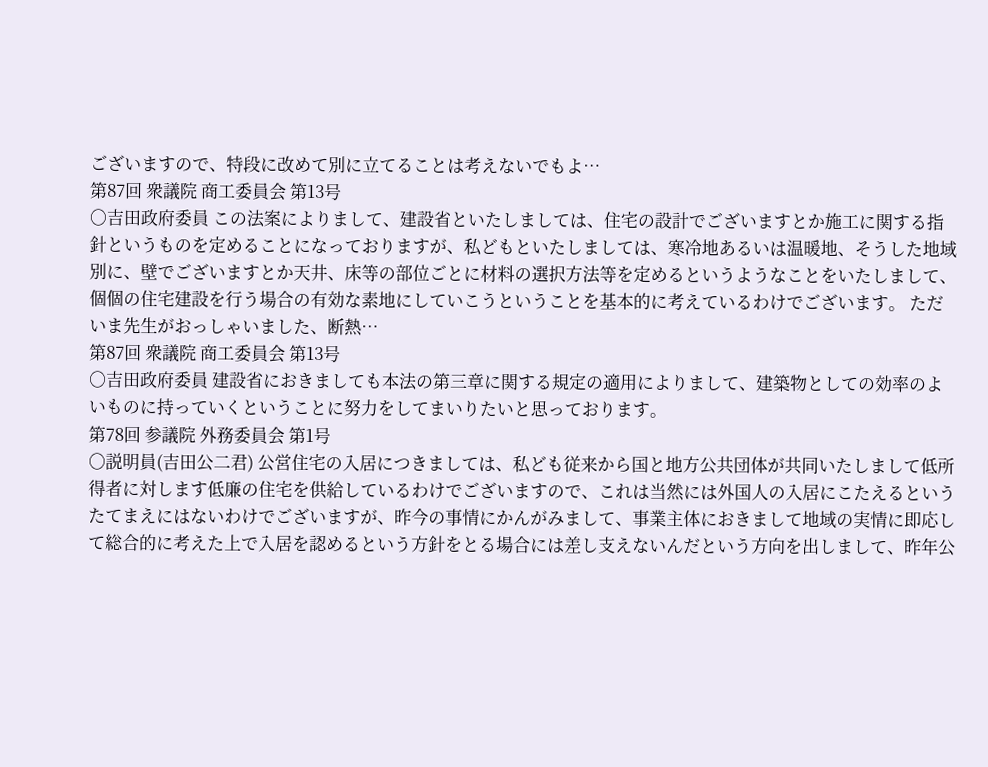ございますので、特段に改めて別に立てることは考えないでもよ…
第87回 衆議院 商工委員会 第13号
○吉田政府委員 この法案によりまして、建設省といたしましては、住宅の設計でございますとか施工に関する指針というものを定めることになっておりますが、私どもといたしましては、寒冷地あるいは温暖地、そうした地域別に、壁でございますとか天井、床等の部位ごとに材料の選択方法等を定めるというようなことをいたしまして、個個の住宅建設を行う場合の有効な素地にしていこうということを基本的に考えているわけでございます。 ただいま先生がおっしゃいました、断熱…
第87回 衆議院 商工委員会 第13号
○吉田政府委員 建設省におきましても本法の第三章に関する規定の適用によりまして、建築物としての効率のよいものに持っていくということに努力をしてまいりたいと思っております。
第78回 参議院 外務委員会 第1号
○説明員(吉田公二君) 公営住宅の入居につきましては、私ども従来から国と地方公共団体が共同いたしまして低所得者に対します低廉の住宅を供給しているわけでございますので、これは当然には外国人の入居にこたえるというたてまえにはないわけでございますが、昨今の事情にかんがみまして、事業主体におきまして地域の実情に即応して総合的に考えた上で入居を認めるという方針をとる場合には差し支えないんだという方向を出しまして、昨年公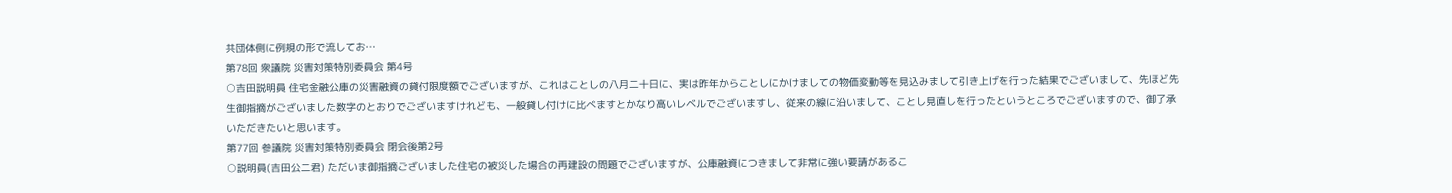共団体側に例規の形で流してお…
第78回 衆議院 災害対策特別委員会 第4号
○吉田説明員 住宅金融公庫の災害融資の貸付限度額でございますが、これはことしの八月二十日に、実は昨年からことしにかけましての物価変動等を見込みまして引き上げを行った結果でございまして、先ほど先生御指摘がございました数字のとおりでございますけれども、一般貸し付けに比べますとかなり高いレベルでございますし、従来の線に沿いまして、ことし見直しを行ったというところでございますので、御了承いただきたいと思います。
第77回 参議院 災害対策特別委員会 閉会後第2号
○説明員(吉田公二君) ただいま御指摘ございました住宅の被災した場合の再建設の問題でございますが、公庫融資につきまして非常に強い要請があるこ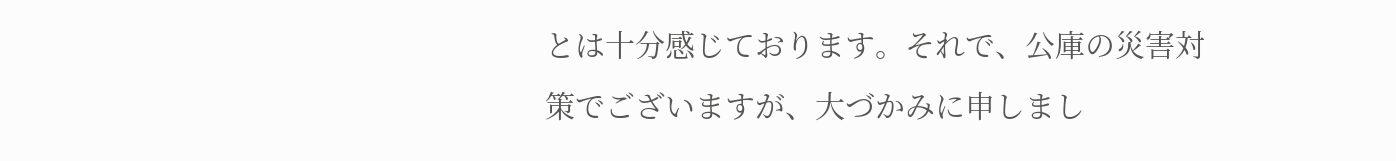とは十分感じております。それで、公庫の災害対策でございますが、大づかみに申しまし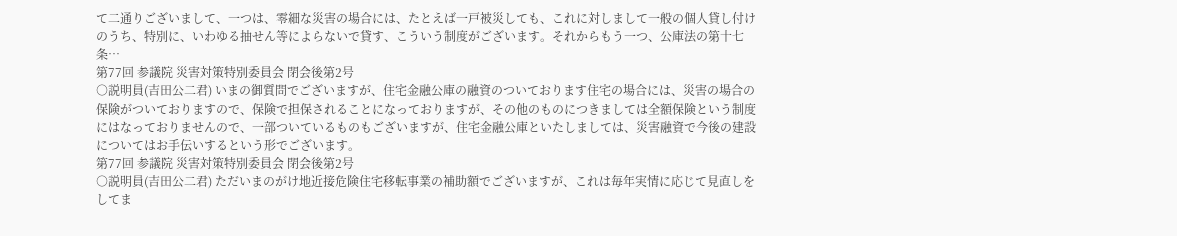て二通りございまして、一つは、零細な災害の場合には、たとえば一戸被災しても、これに対しまして一般の個人貸し付けのうち、特別に、いわゆる抽せん等によらないで貸す、こういう制度がございます。それからもう一つ、公庫法の第十七条…
第77回 参議院 災害対策特別委員会 閉会後第2号
○説明員(吉田公二君) いまの御質問でございますが、住宅金融公庫の融資のついております住宅の場合には、災害の場合の保険がついておりますので、保険で担保されることになっておりますが、その他のものにつきましては全額保険という制度にはなっておりませんので、一部ついているものもございますが、住宅金融公庫といたしましては、災害融資で今後の建設についてはお手伝いするという形でございます。
第77回 参議院 災害対策特別委員会 閉会後第2号
○説明員(吉田公二君) ただいまのがけ地近接危険住宅移転事業の補助額でございますが、これは毎年実情に応じて見直しをしてま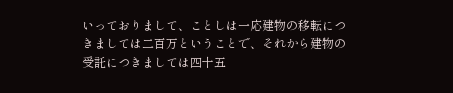いっておりまして、ことしは一応建物の移転につきましては二百万ということで、それから建物の受託につきましては四十五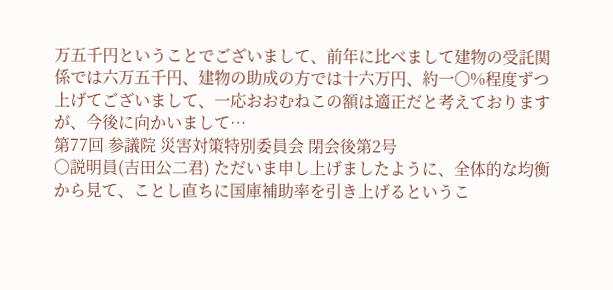万五千円ということでございまして、前年に比べまして建物の受託関係では六万五千円、建物の助成の方では十六万円、約一〇%程度ずつ上げてございまして、一応おおむねこの額は適正だと考えておりますが、今後に向かいまして…
第77回 参議院 災害対策特別委員会 閉会後第2号
○説明員(吉田公二君) ただいま申し上げましたように、全体的な均衡から見て、ことし直ちに国庫補助率を引き上げるというこ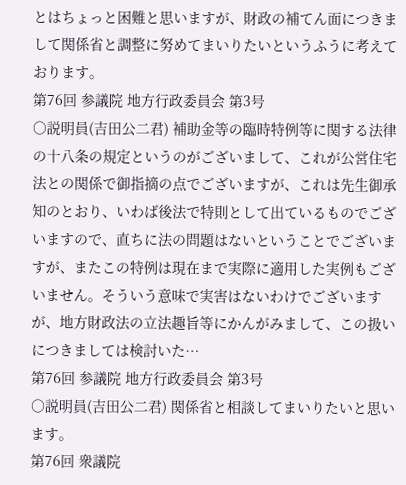とはちょっと困難と思いますが、財政の補てん面につきまして関係省と調整に努めてまいりたいというふうに考えております。
第76回 参議院 地方行政委員会 第3号
○説明員(吉田公二君) 補助金等の臨時特例等に関する法律の十八条の規定というのがございまして、これが公営住宅法との関係で御指摘の点でございますが、これは先生御承知のとおり、いわば後法で特則として出ているものでございますので、直ちに法の問題はないということでございますが、またこの特例は現在まで実際に適用した実例もございません。そういう意味で実害はないわけでございますが、地方財政法の立法趣旨等にかんがみまして、この扱いにつきましては検討いた…
第76回 参議院 地方行政委員会 第3号
○説明員(吉田公二君) 関係省と相談してまいりたいと思います。
第76回 衆議院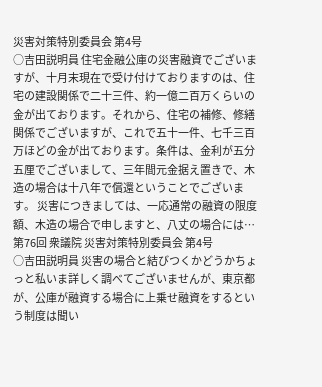災害対策特別委員会 第4号
○吉田説明員 住宅金融公庫の災害融資でございますが、十月末現在で受け付けておりますのは、住宅の建設関係で二十三件、約一億二百万くらいの金が出ております。それから、住宅の補修、修繕関係でございますが、これで五十一件、七千三百万ほどの金が出ております。条件は、金利が五分五厘でございまして、三年間元金据え置きで、木造の場合は十八年で償還ということでございます。 災害につきましては、一応通常の融資の限度額、木造の場合で申しますと、八丈の場合には…
第76回 衆議院 災害対策特別委員会 第4号
○吉田説明員 災害の場合と結びつくかどうかちょっと私いま詳しく調べてございませんが、東京都が、公庫が融資する場合に上乗せ融資をするという制度は聞い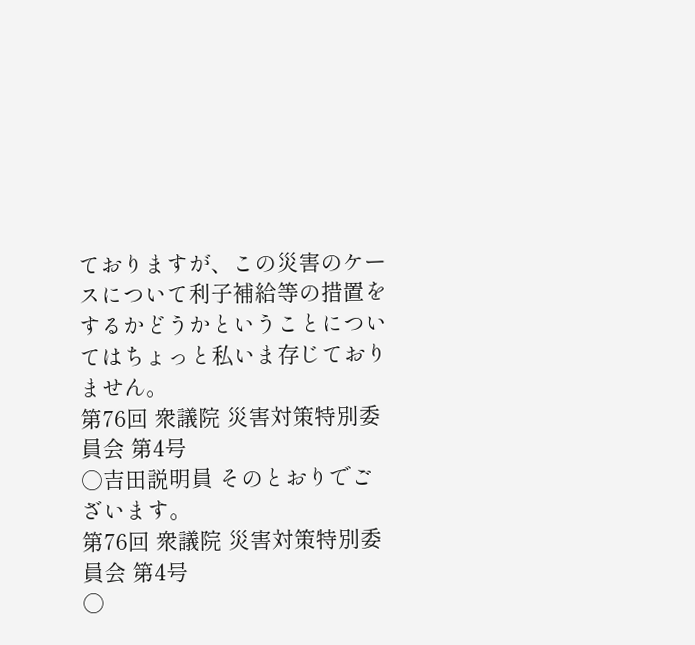ておりますが、この災害のケースについて利子補給等の措置をするかどうかということについてはちょっと私いま存じておりません。
第76回 衆議院 災害対策特別委員会 第4号
○吉田説明員 そのとおりでございます。
第76回 衆議院 災害対策特別委員会 第4号
○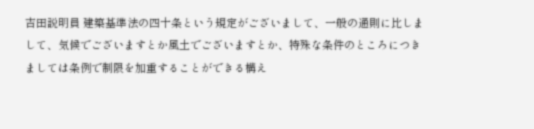吉田説明員 建築基準法の四十条という規定がございまして、一般の通則に比しまして、気候でございますとか風土でございますとか、特殊な条件のところにつきましては条例で制限を加重することができる構え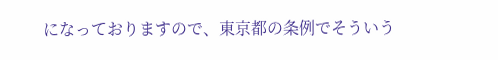になっておりますので、東京都の条例でそういう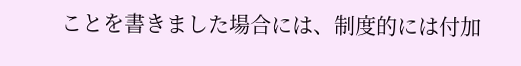ことを書きました場合には、制度的には付加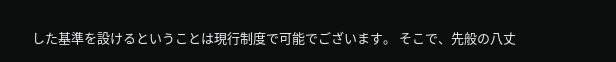した基準を設けるということは現行制度で可能でございます。 そこで、先般の八丈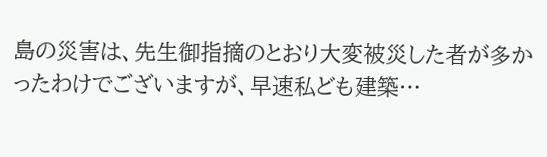島の災害は、先生御指摘のとおり大変被災した者が多かったわけでございますが、早速私ども建築…